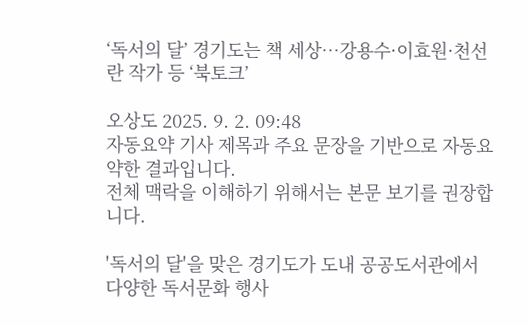‘독서의 달’ 경기도는 책 세상…강용수·이효원·천선란 작가 등 ‘북토크’

오상도 2025. 9. 2. 09:48
자동요약 기사 제목과 주요 문장을 기반으로 자동요약한 결과입니다.
전체 맥락을 이해하기 위해서는 본문 보기를 권장합니다.

'독서의 달'을 맞은 경기도가 도내 공공도서관에서 다양한 독서문화 행사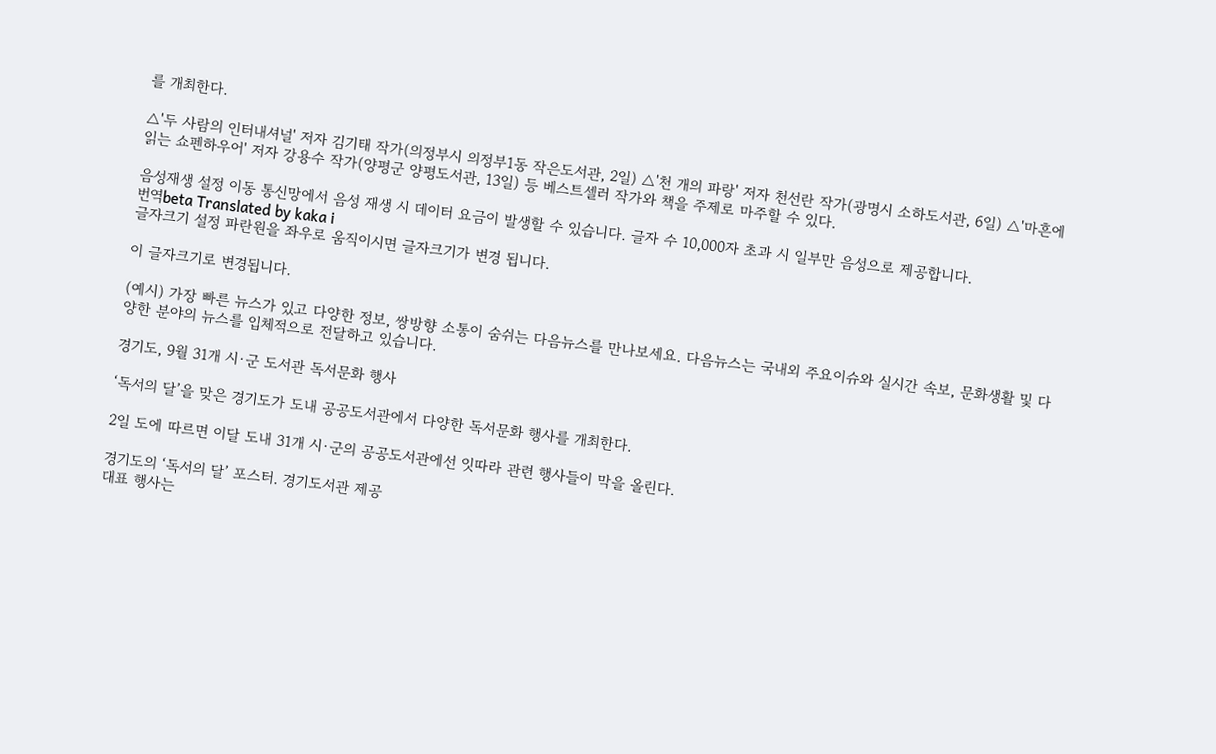를 개최한다.

△'두 사람의 인터내셔널' 저자 김기태 작가(의정부시 의정부1동 작은도서관, 2일) △'천 개의 파랑' 저자 천선란 작가(광명시 소하도서관, 6일) △'마흔에 읽는 쇼펜하우어' 저자 강용수 작가(양평군 양평도서관, 13일) 등 베스트셀러 작가와 책을 주제로 마주할 수 있다.

음성재생 설정 이동 통신망에서 음성 재생 시 데이터 요금이 발생할 수 있습니다. 글자 수 10,000자 초과 시 일부만 음성으로 제공합니다.
번역beta Translated by kaka i
글자크기 설정 파란원을 좌우로 움직이시면 글자크기가 변경 됩니다.

이 글자크기로 변경됩니다.

(예시) 가장 빠른 뉴스가 있고 다양한 정보, 쌍방향 소통이 숨쉬는 다음뉴스를 만나보세요. 다음뉴스는 국내외 주요이슈와 실시간 속보, 문화생활 및 다양한 분야의 뉴스를 입체적으로 전달하고 있습니다.

경기도, 9월 31개 시·군 도서관 독서문화 행사

‘독서의 달’을 맞은 경기도가 도내 공공도서관에서 다양한 독서문화 행사를 개최한다.

2일 도에 따르면 이달 도내 31개 시·군의 공공도서관에선 잇따라 관련 행사들이 막을 올린다.

경기도의 ‘독서의 달’ 포스터. 경기도서관 제공
대표 행사는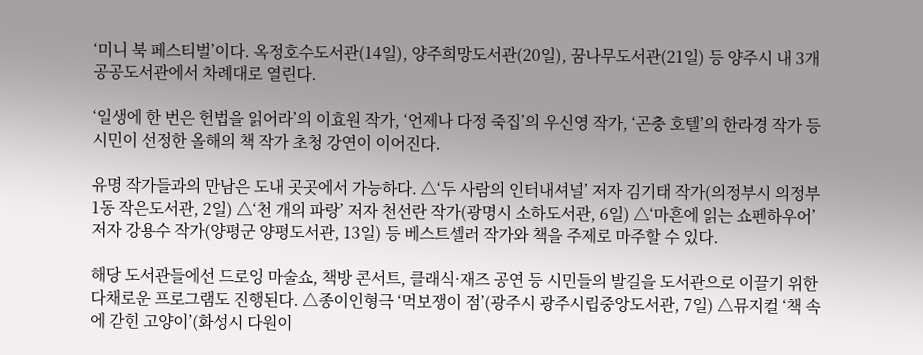‘미니 북 페스티벌’이다. 옥정호수도서관(14일), 양주희망도서관(20일), 꿈나무도서관(21일) 등 양주시 내 3개 공공도서관에서 차례대로 열린다.

‘일생에 한 번은 헌법을 읽어라’의 이효원 작가, ‘언제나 다정 죽집’의 우신영 작가, ‘곤충 호텔’의 한라경 작가 등 시민이 선정한 올해의 책 작가 초청 강연이 이어진다.

유명 작가들과의 만남은 도내 곳곳에서 가능하다. △‘두 사람의 인터내셔널’ 저자 김기태 작가(의정부시 의정부1동 작은도서관, 2일) △‘천 개의 파랑’ 저자 천선란 작가(광명시 소하도서관, 6일) △‘마흔에 읽는 쇼펜하우어’ 저자 강용수 작가(양평군 양평도서관, 13일) 등 베스트셀러 작가와 책을 주제로 마주할 수 있다.

해당 도서관들에선 드로잉 마술쇼, 책방 콘서트, 클래식·재즈 공연 등 시민들의 발길을 도서관으로 이끌기 위한 다채로운 프로그램도 진행된다. △종이인형극 ‘먹보쟁이 점’(광주시 광주시립중앙도서관, 7일) △뮤지컬 ‘책 속에 갇힌 고양이’(화성시 다원이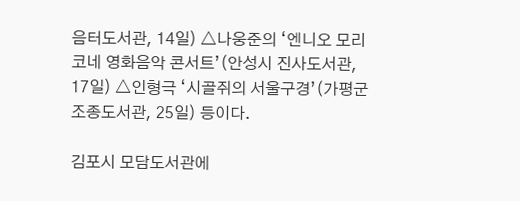음터도서관, 14일) △나웅준의 ‘엔니오 모리코네 영화음악 콘서트’(안성시 진사도서관, 17일) △인형극 ‘시골쥐의 서울구경’(가평군 조종도서관, 25일) 등이다.

김포시 모담도서관에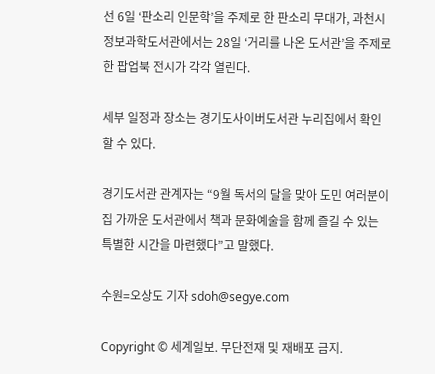선 6일 ‘판소리 인문학’을 주제로 한 판소리 무대가, 과천시 정보과학도서관에서는 28일 ‘거리를 나온 도서관’을 주제로 한 팝업북 전시가 각각 열린다.

세부 일정과 장소는 경기도사이버도서관 누리집에서 확인할 수 있다.

경기도서관 관계자는 “9월 독서의 달을 맞아 도민 여러분이 집 가까운 도서관에서 책과 문화예술을 함께 즐길 수 있는 특별한 시간을 마련했다”고 말했다.

수원=오상도 기자 sdoh@segye.com

Copyright © 세계일보. 무단전재 및 재배포 금지.